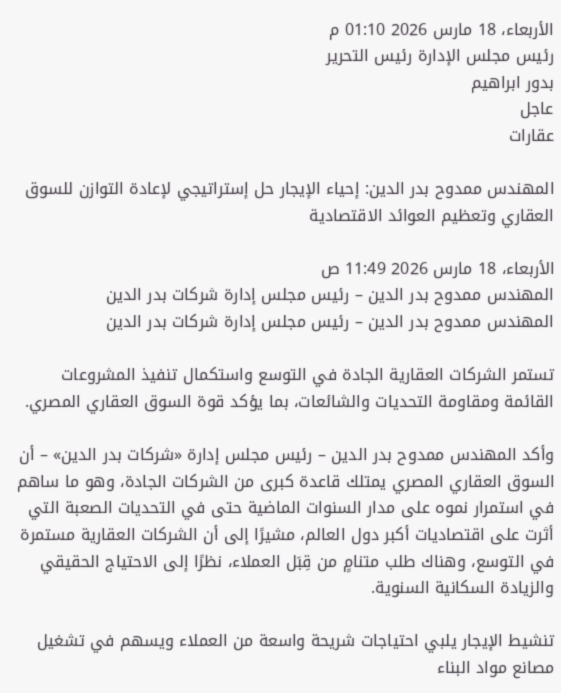الأربعاء، 18 مارس 2026 01:10 م
رئيس مجلس الإدارة رئيس التحرير
بدور ابراهيم
عاجل
عقارات

المهندس ممدوح بدر الدين: إحياء الإيجار حل إستراتيجي لإعادة التوازن للسوق العقاري وتعظيم العوائد الاقتصادية

الأربعاء، 18 مارس 2026 11:49 ص
المهندس ممدوح بدر الدين – رئيس مجلس إدارة شركات بدر الدين
المهندس ممدوح بدر الدين – رئيس مجلس إدارة شركات بدر الدين

تستمر الشركات العقارية الجادة في التوسع واستكمال تنفيذ المشروعات القائمة ومقاومة التحديات والشائعات، بما يؤكد قوة السوق العقاري المصري.

وأكد المهندس ممدوح بدر الدين – رئيس مجلس إدارة «شركات بدر الدين» – أن السوق العقاري المصري يمتلك قاعدة كبرى من الشركات الجادة، وهو ما ساهم في استمرار نموه على مدار السنوات الماضية حتى في التحديات الصعبة التي أثرت على اقتصاديات أكبر دول العالم، مشيرًا إلى أن الشركات العقارية مستمرة في التوسع، وهناك طلب متنامٍ من قِبَل العملاء، نظرًا إلى الاحتياج الحقيقي والزيادة السكانية السنوية.

تنشيط الإيجار يلبي احتياجات شريحة واسعة من العملاء ويسهم في تشغيل مصانع مواد البناء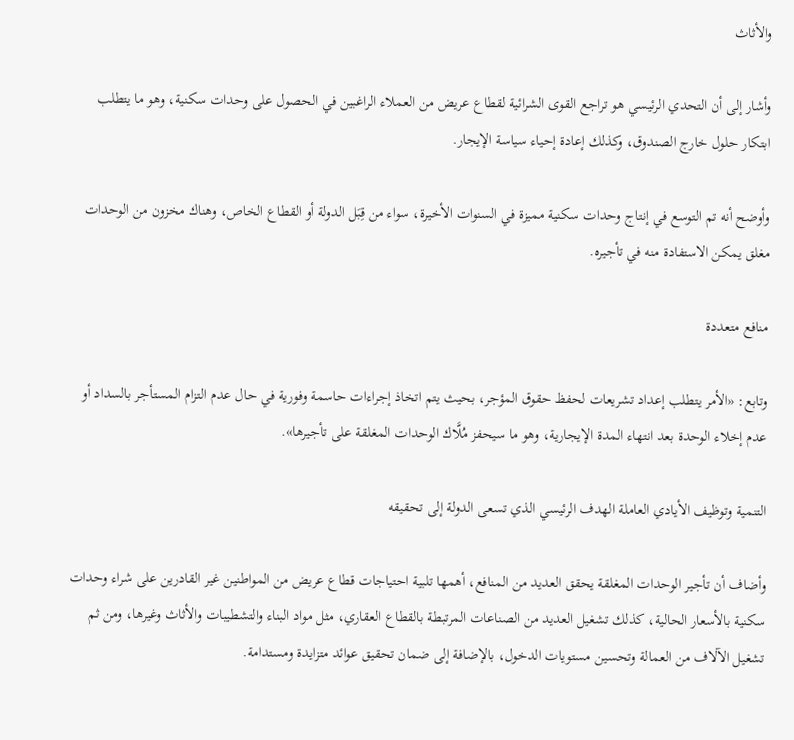والأثاث

وأشار إلى أن التحدي الرئيسي هو تراجع القوى الشرائية لقطاع عريض من العملاء الراغبين في الحصول على وحدات سكنية، وهو ما يتطلب ابتكار حلول خارج الصندوق، وكذلك إعادة إحياء سياسة الإيجار.

وأوضح أنه تم التوسع في إنتاج وحدات سكنية مميزة في السنوات الأخيرة، سواء من قِبَل الدولة أو القطاع الخاص، وهناك مخزون من الوحدات مغلق يمكن الاستفادة منه في تأجيره.

منافع متعددة

وتابع: «الأمر يتطلب إعداد تشريعات لحفظ حقوق المؤجر، بحيث يتم اتخاذ إجراءات حاسمة وفورية في حال عدم التزام المستأجر بالسداد أو عدم إخلاء الوحدة بعد انتهاء المدة الإيجارية، وهو ما سيحفز مُلَّاك الوحدات المغلقة على تأجيرها».

التنمية وتوظيف الأيادي العاملة الهدف الرئيسي الذي تسعى الدولة إلى تحقيقه

وأضاف أن تأجير الوحدات المغلقة يحقق العديد من المنافع، أهمها تلبية احتياجات قطاع عريض من المواطنين غير القادرين على شراء وحدات سكنية بالأسعار الحالية، كذلك تشغيل العديد من الصناعات المرتبطة بالقطاع العقاري، مثل مواد البناء والتشطيبات والأثاث وغيرها، ومن ثم تشغيل الآلاف من العمالة وتحسين مستويات الدخول، بالإضافة إلى ضمان تحقيق عوائد متزايدة ومستدامة.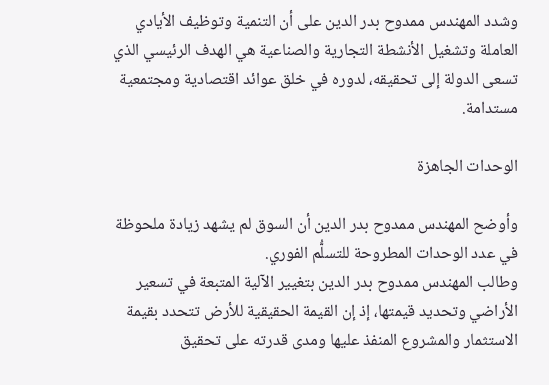وشدد المهندس ممدوح بدر الدين على أن التنمية وتوظيف الأيادي العاملة وتشغيل الأنشطة التجارية والصناعية هي الهدف الرئيسي الذي تسعى الدولة إلى تحقيقه، لدوره في خلق عوائد اقتصادية ومجتمعية مستدامة.

الوحدات الجاهزة

وأوضح المهندس ممدوح بدر الدين أن السوق لم يشهد زيادة ملحوظة في عدد الوحدات المطروحة للتسلُّم الفوري.
وطالب المهندس ممدوح بدر الدين بتغيير الآلية المتبعة في تسعير الأراضي وتحديد قيمتها، إذ إن القيمة الحقيقية للأرض تتحدد بقيمة الاستثمار والمشروع المنفذ عليها ومدى قدرته على تحقيق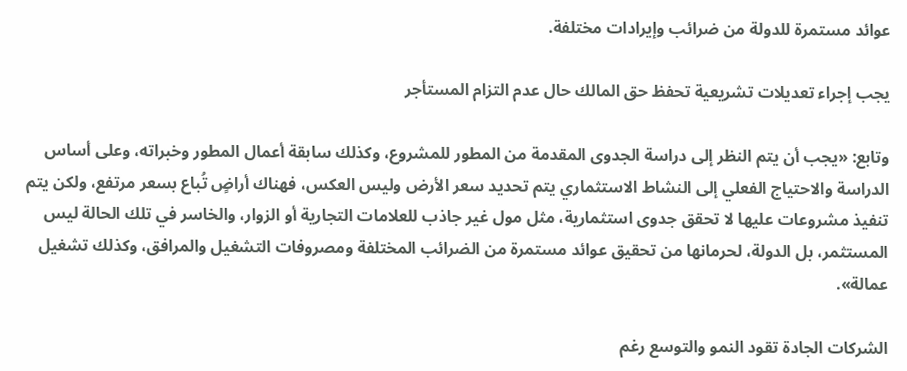عوائد مستمرة للدولة من ضرائب وإيرادات مختلفة.

يجب إجراء تعديلات تشريعية تحفظ حق المالك حال عدم التزام المستأجر

وتابع: «يجب أن يتم النظر إلى دراسة الجدوى المقدمة من المطور للمشروع، وكذلك سابقة أعمال المطور وخبراته، وعلى أساس الدراسة والاحتياج الفعلي إلى النشاط الاستثماري يتم تحديد سعر الأرض وليس العكس، فهناك أراضٍ تُباع بسعر مرتفع، ولكن يتم تنفيذ مشروعات عليها لا تحقق جدوى استثمارية، مثل مول غير جاذب للعلامات التجارية أو الزوار، والخاسر في تلك الحالة ليس المستثمر، بل الدولة، لحرمانها من تحقيق عوائد مستمرة من الضرائب المختلفة ومصروفات التشغيل والمرافق، وكذلك تشغيل عمالة».

الشركات الجادة تقود النمو والتوسع رغم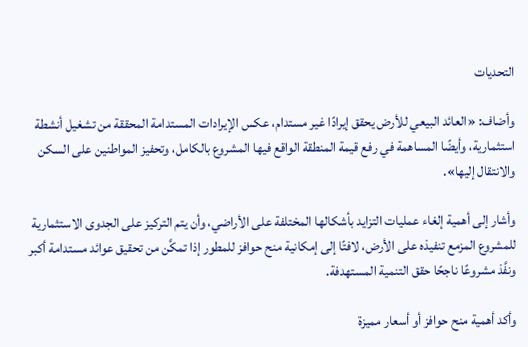التحديات

وأضاف: «العائد البيعي للأرض يحقق إيرادًا غير مستدام، عكس الإيرادات المستدامة المحققة من تشغيل أنشطة استثمارية، وأيضًا المساهمة في رفع قيمة المنطقة الواقع فيها المشروع بالكامل، وتحفيز المواطنين على السكن والانتقال إليها».

وأشار إلى أهمية إلغاء عمليات التزايد بأشكالها المختلفة على الأراضي، وأن يتم التركيز على الجدوى الاستثمارية للمشروع المزمع تنفيذه على الأرض، لافتًا إلى إمكانية منح حوافز للمطور إذا تمكَّن من تحقيق عوائد مستدامة أكبر ونفَّذ مشروعًا ناجحًا حقق التنمية المستهدفة.

وأكد أهمية منح حوافز أو أسعار مميزة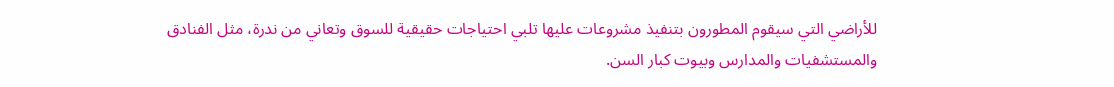للأراضي التي سيقوم المطورون بتنفيذ مشروعات عليها تلبي احتياجات حقيقية للسوق وتعاني من ندرة، مثل الفنادق والمستشفيات والمدارس وبيوت كبار السن.